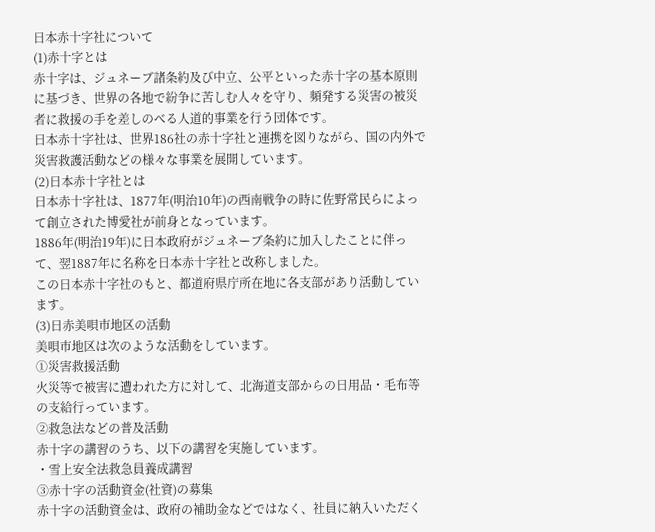日本赤十字社について
(1)赤十字とは
赤十字は、ジュネーブ諸条約及び中立、公平といった赤十字の基本原則に基づき、世界の各地で紛争に苦しむ人々を守り、頻発する災害の被災者に救援の手を差しのべる人道的事業を行う団体です。
日本赤十字社は、世界186社の赤十字社と連携を図りながら、国の内外で災害救護活動などの様々な事業を展開しています。
(2)日本赤十字社とは
日本赤十字社は、1877年(明治10年)の西南戦争の時に佐野常民らによって創立された博愛社が前身となっています。
1886年(明治19年)に日本政府がジュネーブ条約に加入したことに伴って、翌1887年に名称を日本赤十字社と改称しました。
この日本赤十字社のもと、都道府県庁所在地に各支部があり活動しています。
(3)日赤美唄市地区の活動
美唄市地区は次のような活動をしています。
①災害救援活動
火災等で被害に遭われた方に対して、北海道支部からの日用品・毛布等の支給行っています。
②救急法などの普及活動
赤十字の講習のうち、以下の講習を実施しています。
・雪上安全法救急員養成講習
③赤十字の活動資金(社資)の募集
赤十字の活動資金は、政府の補助金などではなく、社員に納入いただく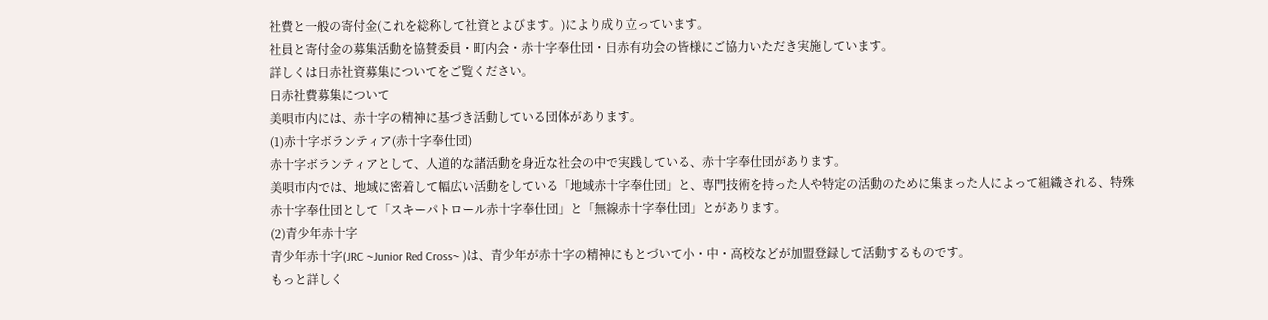社費と一般の寄付金(これを総称して社資とよびます。)により成り立っています。
社員と寄付金の募集活動を協賛委員・町内会・赤十字奉仕団・日赤有功会の皆様にご協力いただき実施しています。
詳しくは日赤社資募集についてをご覧ください。
日赤社費募集について
美唄市内には、赤十字の精神に基づき活動している団体があります。
(1)赤十字ボランティア(赤十字奉仕団)
赤十字ボランティアとして、人道的な諸活動を身近な社会の中で実践している、赤十字奉仕団があります。
美唄市内では、地域に密着して幅広い活動をしている「地域赤十字奉仕団」と、専門技術を持った人や特定の活動のために集まった人によって組織される、特殊赤十字奉仕団として「スキーパトロール赤十字奉仕団」と「無線赤十字奉仕団」とがあります。
(2)青少年赤十字
青少年赤十字(JRC ~Junior Red Cross~ )は、青少年が赤十字の精神にもとづいて小・中・高校などが加盟登録して活動するものです。
もっと詳しく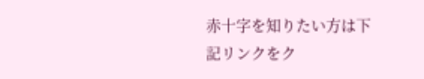赤十字を知りたい方は下記リンクをク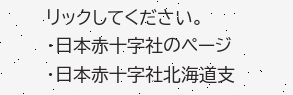リックしてください。
・日本赤十字社のページ
・日本赤十字社北海道支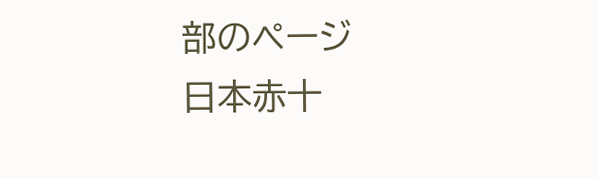部のページ
日本赤十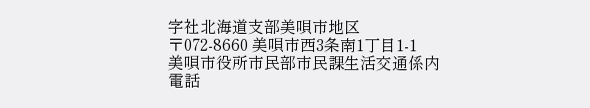字社北海道支部美唄市地区
〒072-8660 美唄市西3条南1丁目1-1
美唄市役所市民部市民課生活交通係内
電話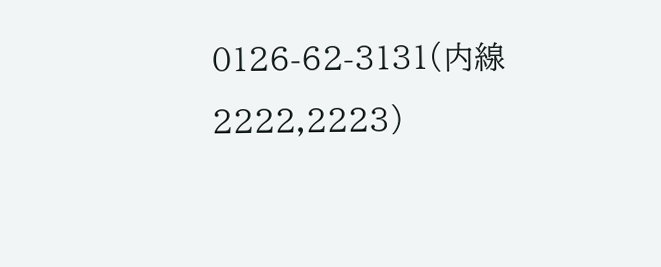0126-62-3131(内線2222,2223)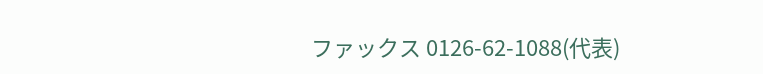ファックス 0126-62-1088(代表)